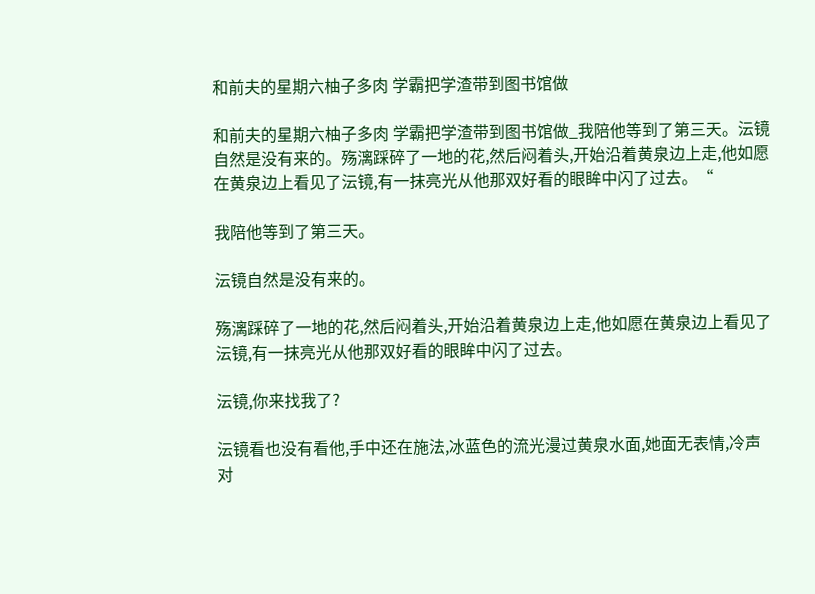和前夫的星期六柚子多肉 学霸把学渣带到图书馆做

和前夫的星期六柚子多肉 学霸把学渣带到图书馆做_我陪他等到了第三天。沄镜自然是没有来的。殇漓踩碎了一地的花,然后闷着头,开始沿着黄泉边上走,他如愿在黄泉边上看见了沄镜,有一抹亮光从他那双好看的眼眸中闪了过去。“

我陪他等到了第三天。

沄镜自然是没有来的。

殇漓踩碎了一地的花,然后闷着头,开始沿着黄泉边上走,他如愿在黄泉边上看见了沄镜,有一抹亮光从他那双好看的眼眸中闪了过去。

沄镜,你来找我了?

沄镜看也没有看他,手中还在施法,冰蓝色的流光漫过黄泉水面,她面无表情,冷声对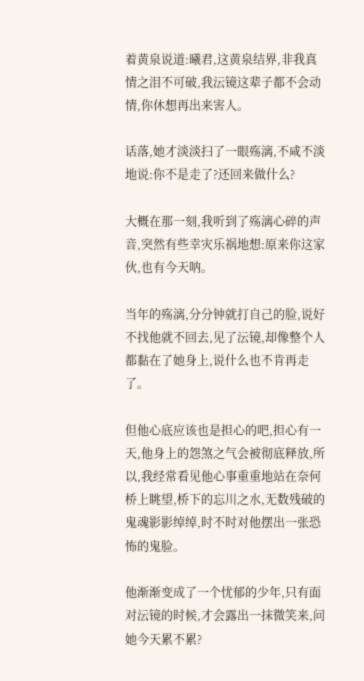着黄泉说道:曦君,这黄泉结界,非我真情之泪不可破,我沄镜这辈子都不会动情,你休想再出来害人。

话落,她才淡淡扫了一眼殇漓,不咸不淡地说:你不是走了?还回来做什么?

大概在那一刻,我听到了殇漓心碎的声音,突然有些幸灾乐祸地想:原来你这家伙,也有今天呐。

当年的殇漓,分分钟就打自己的脸,说好不找他就不回去,见了沄镜,却像整个人都黏在了她身上,说什么也不肯再走了。

但他心底应该也是担心的吧,担心有一天,他身上的怨煞之气会被彻底释放,所以,我经常看见他心事重重地站在奈何桥上眺望,桥下的忘川之水,无数残破的鬼魂影影绰绰,时不时对他摆出一张恐怖的鬼脸。

他渐渐变成了一个忧郁的少年,只有面对沄镜的时候,才会露出一抹微笑来,问她今天累不累?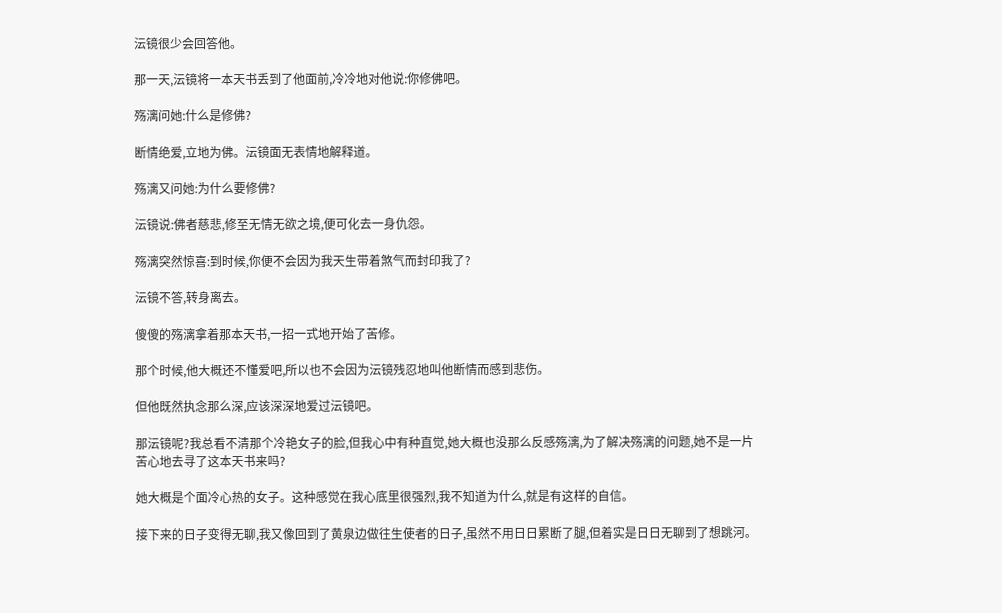沄镜很少会回答他。

那一天,沄镜将一本天书丢到了他面前,冷冷地对他说:你修佛吧。

殇漓问她:什么是修佛?

断情绝爱,立地为佛。沄镜面无表情地解释道。

殇漓又问她:为什么要修佛?

沄镜说:佛者慈悲,修至无情无欲之境,便可化去一身仇怨。

殇漓突然惊喜:到时候,你便不会因为我天生带着煞气而封印我了?

沄镜不答,转身离去。

傻傻的殇漓拿着那本天书,一招一式地开始了苦修。

那个时候,他大概还不懂爱吧,所以也不会因为沄镜残忍地叫他断情而感到悲伤。

但他既然执念那么深,应该深深地爱过沄镜吧。

那沄镜呢?我总看不清那个冷艳女子的脸,但我心中有种直觉,她大概也没那么反感殇漓,为了解决殇漓的问题,她不是一片苦心地去寻了这本天书来吗?

她大概是个面冷心热的女子。这种感觉在我心底里很强烈,我不知道为什么,就是有这样的自信。

接下来的日子变得无聊,我又像回到了黄泉边做往生使者的日子,虽然不用日日累断了腿,但着实是日日无聊到了想跳河。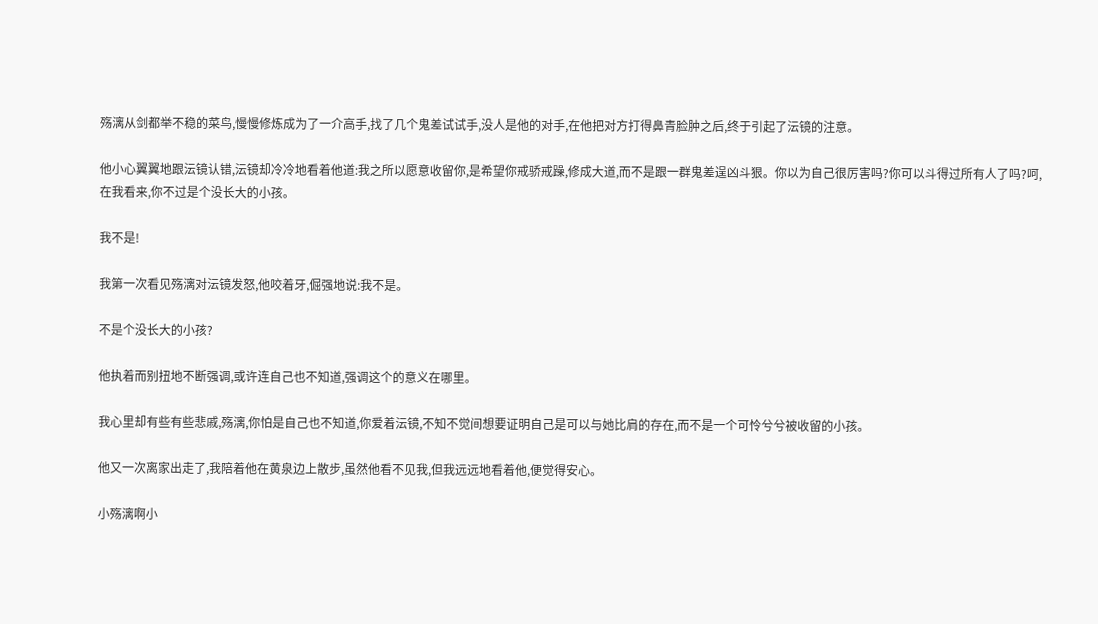殇漓从剑都举不稳的菜鸟,慢慢修炼成为了一介高手,找了几个鬼差试试手,没人是他的对手,在他把对方打得鼻青脸肿之后,终于引起了沄镜的注意。

他小心翼翼地跟沄镜认错,沄镜却冷冷地看着他道:我之所以愿意收留你,是希望你戒骄戒躁,修成大道,而不是跟一群鬼差逞凶斗狠。你以为自己很厉害吗?你可以斗得过所有人了吗?呵,在我看来,你不过是个没长大的小孩。

我不是!

我第一次看见殇漓对沄镜发怒,他咬着牙,倔强地说:我不是。

不是个没长大的小孩?

他执着而别扭地不断强调,或许连自己也不知道,强调这个的意义在哪里。

我心里却有些有些悲戚,殇漓,你怕是自己也不知道,你爱着沄镜,不知不觉间想要证明自己是可以与她比肩的存在,而不是一个可怜兮兮被收留的小孩。

他又一次离家出走了,我陪着他在黄泉边上散步,虽然他看不见我,但我远远地看着他,便觉得安心。

小殇漓啊小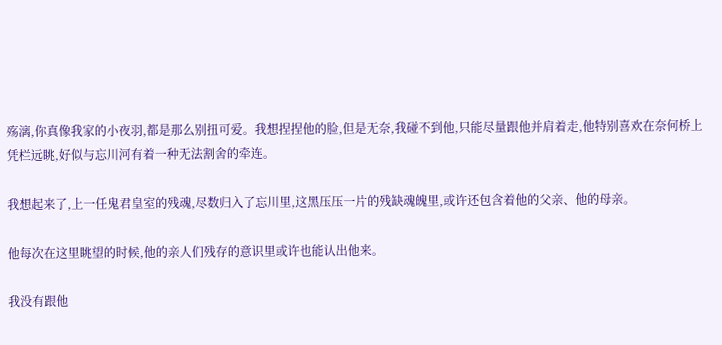殇漓,你真像我家的小夜羽,都是那么别扭可爱。我想捏捏他的脸,但是无奈,我碰不到他,只能尽量跟他并肩着走,他特别喜欢在奈何桥上凭栏远眺,好似与忘川河有着一种无法割舍的牵连。

我想起来了,上一任鬼君皇室的残魂,尽数归入了忘川里,这黑压压一片的残缺魂魄里,或许还包含着他的父亲、他的母亲。

他每次在这里眺望的时候,他的亲人们残存的意识里或许也能认出他来。

我没有跟他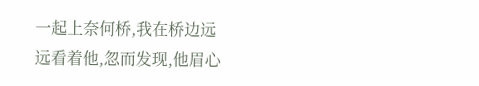一起上奈何桥,我在桥边远远看着他,忽而发现,他眉心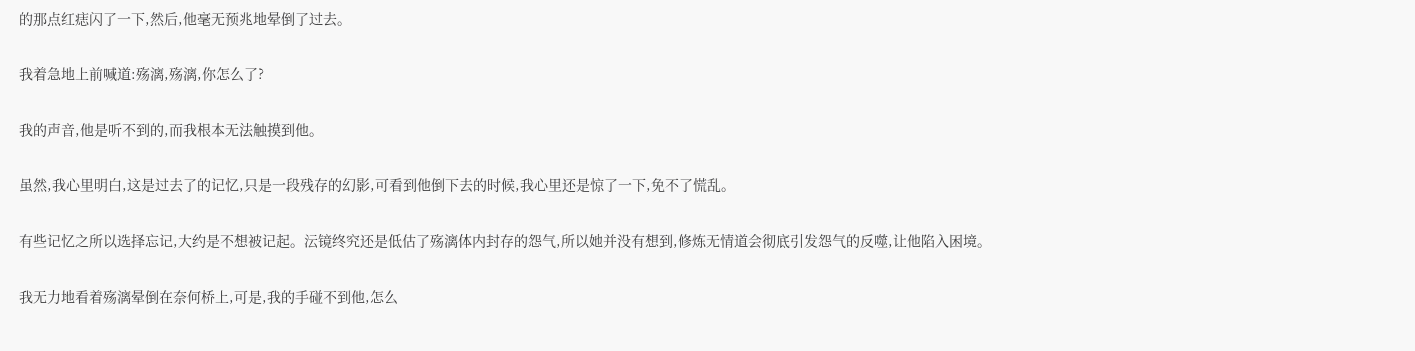的那点红痣闪了一下,然后,他毫无预兆地晕倒了过去。

我着急地上前喊道:殇漓,殇漓,你怎么了?

我的声音,他是听不到的,而我根本无法触摸到他。

虽然,我心里明白,这是过去了的记忆,只是一段残存的幻影,可看到他倒下去的时候,我心里还是惊了一下,免不了慌乱。

有些记忆之所以选择忘记,大约是不想被记起。沄镜终究还是低估了殇漓体内封存的怨气,所以她并没有想到,修炼无情道会彻底引发怨气的反噬,让他陷入困境。

我无力地看着殇漓晕倒在奈何桥上,可是,我的手碰不到他,怎么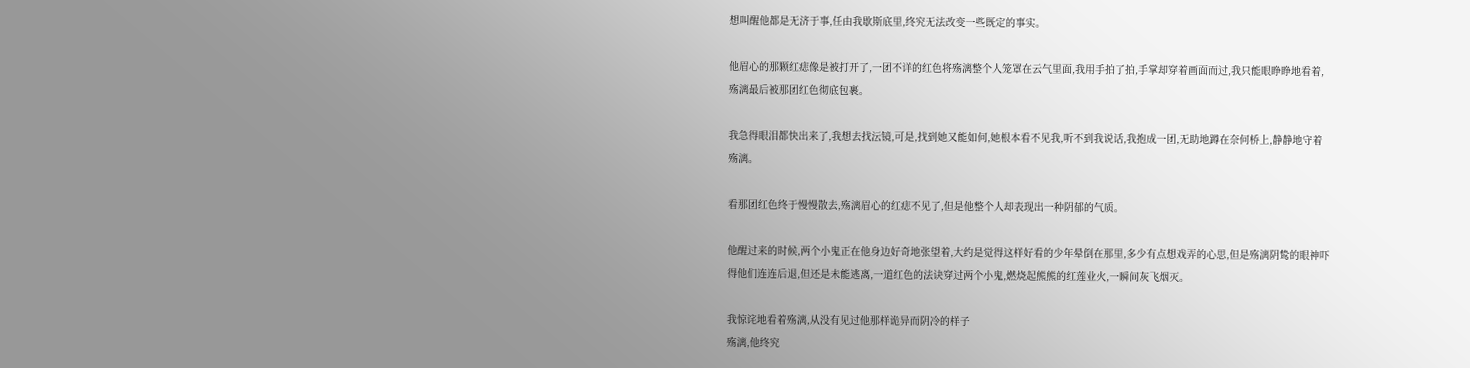想叫醒他都是无济于事,任由我歇斯底里,终究无法改变一些既定的事实。

他眉心的那颗红痣像是被打开了,一团不详的红色将殇漓整个人笼罩在云气里面,我用手拍了拍,手掌却穿着画面而过,我只能眼睁睁地看着,殇漓最后被那团红色彻底包裹。

我急得眼泪都快出来了,我想去找沄镜,可是,找到她又能如何,她根本看不见我,听不到我说话,我抱成一团,无助地蹲在奈何桥上,静静地守着殇漓。

看那团红色终于慢慢散去,殇漓眉心的红痣不见了,但是他整个人却表现出一种阴郁的气质。

他醒过来的时候,两个小鬼正在他身边好奇地张望着,大约是觉得这样好看的少年晕倒在那里,多少有点想戏弄的心思,但是殇漓阴鸷的眼神吓得他们连连后退,但还是未能逃离,一道红色的法诀穿过两个小鬼,燃烧起熊熊的红莲业火,一瞬间灰飞烟灭。

我惊诧地看着殇漓,从没有见过他那样诡异而阴冷的样子
殇漓,他终究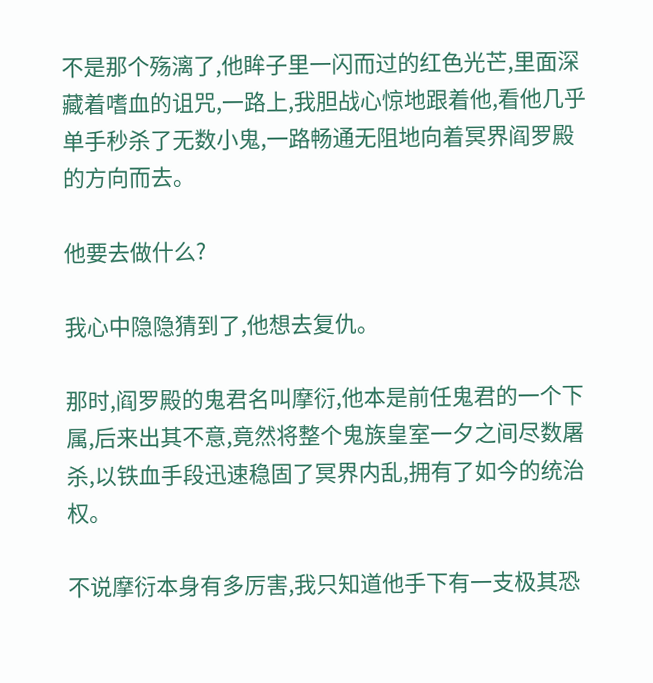不是那个殇漓了,他眸子里一闪而过的红色光芒,里面深藏着嗜血的诅咒,一路上,我胆战心惊地跟着他,看他几乎单手秒杀了无数小鬼,一路畅通无阻地向着冥界阎罗殿的方向而去。

他要去做什么?

我心中隐隐猜到了,他想去复仇。

那时,阎罗殿的鬼君名叫摩衍,他本是前任鬼君的一个下属,后来出其不意,竟然将整个鬼族皇室一夕之间尽数屠杀,以铁血手段迅速稳固了冥界内乱,拥有了如今的统治权。

不说摩衍本身有多厉害,我只知道他手下有一支极其恐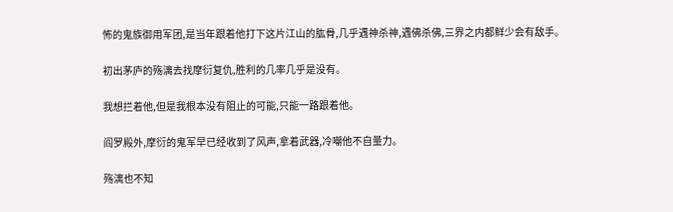怖的鬼族御用军团,是当年跟着他打下这片江山的肱骨,几乎遇神杀神,遇佛杀佛,三界之内都鲜少会有敌手。

初出茅庐的殇漓去找摩衍复仇,胜利的几率几乎是没有。

我想拦着他,但是我根本没有阻止的可能,只能一路跟着他。

阎罗殿外,摩衍的鬼军早已经收到了风声,拿着武器,冷嘲他不自量力。

殇漓也不知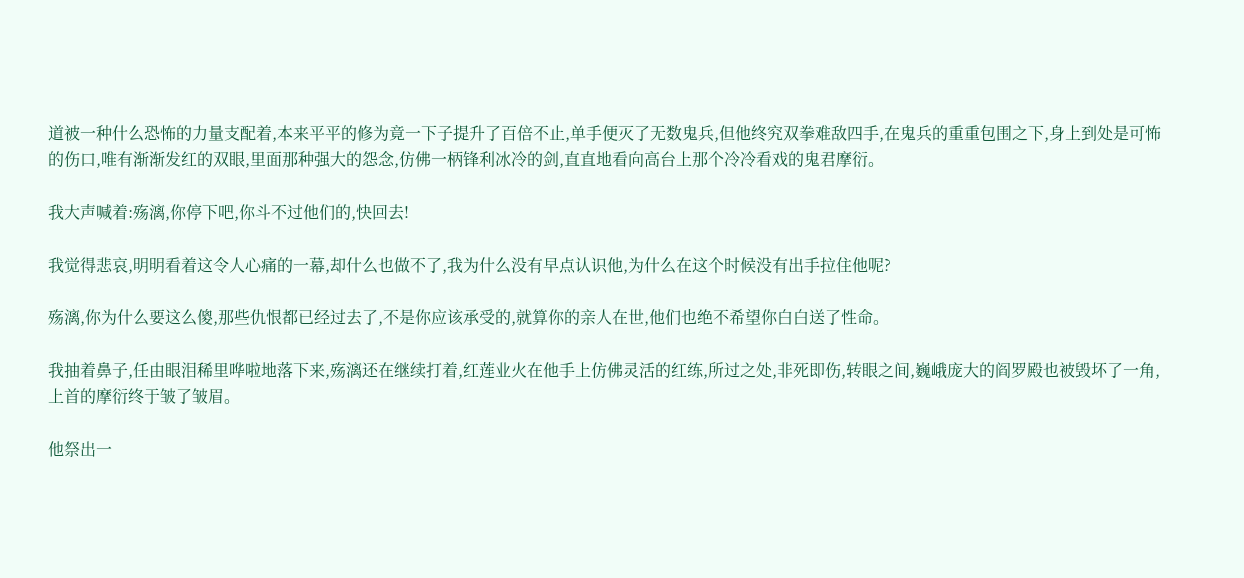道被一种什么恐怖的力量支配着,本来平平的修为竟一下子提升了百倍不止,单手便灭了无数鬼兵,但他终究双拳难敌四手,在鬼兵的重重包围之下,身上到处是可怖的伤口,唯有渐渐发红的双眼,里面那种强大的怨念,仿佛一柄锋利冰冷的剑,直直地看向高台上那个冷冷看戏的鬼君摩衍。

我大声喊着:殇漓,你停下吧,你斗不过他们的,快回去!

我觉得悲哀,明明看着这令人心痛的一幕,却什么也做不了,我为什么没有早点认识他,为什么在这个时候没有出手拉住他呢?

殇漓,你为什么要这么傻,那些仇恨都已经过去了,不是你应该承受的,就算你的亲人在世,他们也绝不希望你白白送了性命。

我抽着鼻子,任由眼泪稀里哗啦地落下来,殇漓还在继续打着,红莲业火在他手上仿佛灵活的红练,所过之处,非死即伤,转眼之间,巍峨庞大的阎罗殿也被毁坏了一角,上首的摩衍终于皱了皱眉。

他祭出一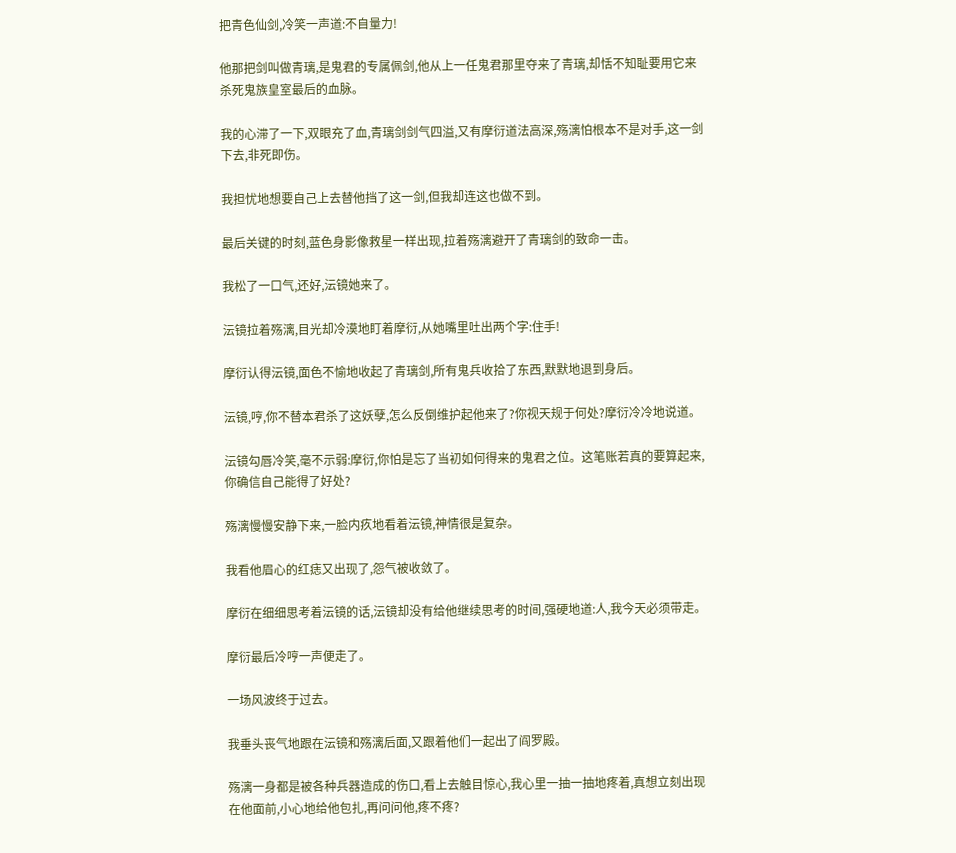把青色仙剑,冷笑一声道:不自量力!

他那把剑叫做青璃,是鬼君的专属佩剑,他从上一任鬼君那里夺来了青璃,却恬不知耻要用它来杀死鬼族皇室最后的血脉。

我的心滞了一下,双眼充了血,青璃剑剑气四溢,又有摩衍道法高深,殇漓怕根本不是对手,这一剑下去,非死即伤。

我担忧地想要自己上去替他挡了这一剑,但我却连这也做不到。

最后关键的时刻,蓝色身影像救星一样出现,拉着殇漓避开了青璃剑的致命一击。

我松了一口气,还好,沄镜她来了。

沄镜拉着殇漓,目光却冷漠地盯着摩衍,从她嘴里吐出两个字:住手!

摩衍认得沄镜,面色不愉地收起了青璃剑,所有鬼兵收拾了东西,默默地退到身后。

沄镜,哼,你不替本君杀了这妖孽,怎么反倒维护起他来了?你视天规于何处?摩衍冷冷地说道。

沄镜勾唇冷笑,毫不示弱:摩衍,你怕是忘了当初如何得来的鬼君之位。这笔账若真的要算起来,你确信自己能得了好处?

殇漓慢慢安静下来,一脸内疚地看着沄镜,神情很是复杂。

我看他眉心的红痣又出现了,怨气被收敛了。

摩衍在细细思考着沄镜的话,沄镜却没有给他继续思考的时间,强硬地道:人,我今天必须带走。

摩衍最后冷哼一声便走了。

一场风波终于过去。

我垂头丧气地跟在沄镜和殇漓后面,又跟着他们一起出了阎罗殿。

殇漓一身都是被各种兵器造成的伤口,看上去触目惊心,我心里一抽一抽地疼着,真想立刻出现在他面前,小心地给他包扎,再问问他,疼不疼?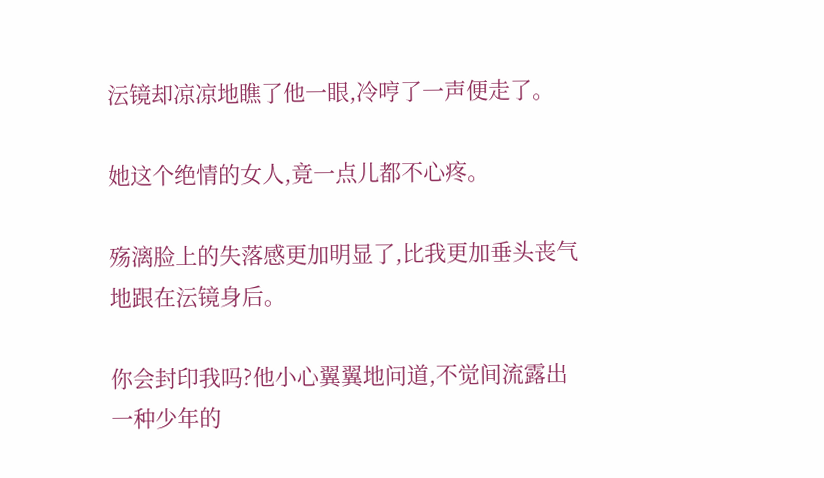沄镜却凉凉地瞧了他一眼,冷哼了一声便走了。

她这个绝情的女人,竟一点儿都不心疼。

殇漓脸上的失落感更加明显了,比我更加垂头丧气地跟在沄镜身后。

你会封印我吗?他小心翼翼地问道,不觉间流露出一种少年的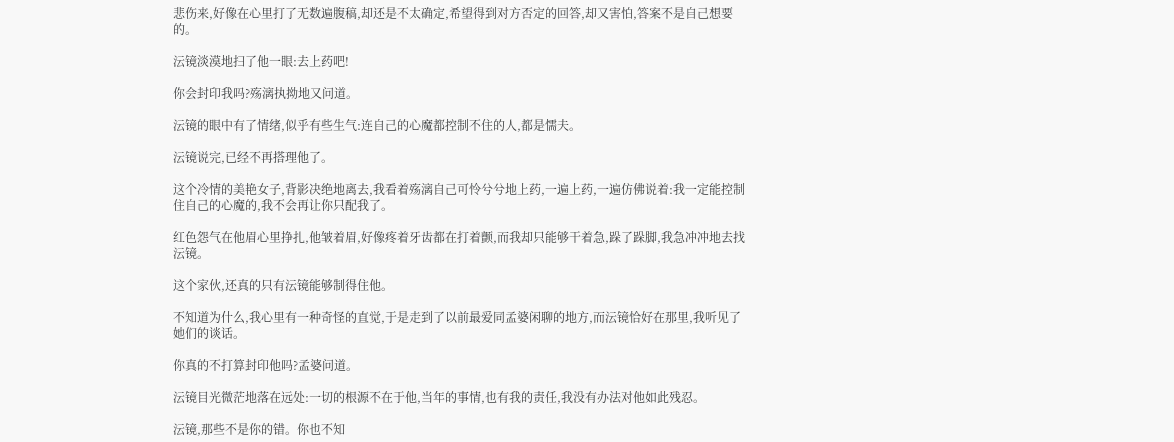悲伤来,好像在心里打了无数遍腹稿,却还是不太确定,希望得到对方否定的回答,却又害怕,答案不是自己想要的。

沄镜淡漠地扫了他一眼:去上药吧!

你会封印我吗?殇漓执拗地又问道。

沄镜的眼中有了情绪,似乎有些生气:连自己的心魔都控制不住的人,都是懦夫。

沄镜说完,已经不再搭理他了。

这个冷情的美艳女子,背影决绝地离去,我看着殇漓自己可怜兮兮地上药,一遍上药,一遍仿佛说着:我一定能控制住自己的心魔的,我不会再让你只配我了。

红色怨气在他眉心里挣扎,他皱着眉,好像疼着牙齿都在打着颤,而我却只能够干着急,跺了跺脚,我急冲冲地去找沄镜。

这个家伙,还真的只有沄镜能够制得住他。

不知道为什么,我心里有一种奇怪的直觉,于是走到了以前最爱同孟婆闲聊的地方,而沄镜恰好在那里,我听见了她们的谈话。

你真的不打算封印他吗?孟婆问道。

沄镜目光微茫地落在远处:一切的根源不在于他,当年的事情,也有我的责任,我没有办法对他如此残忍。

沄镜,那些不是你的错。你也不知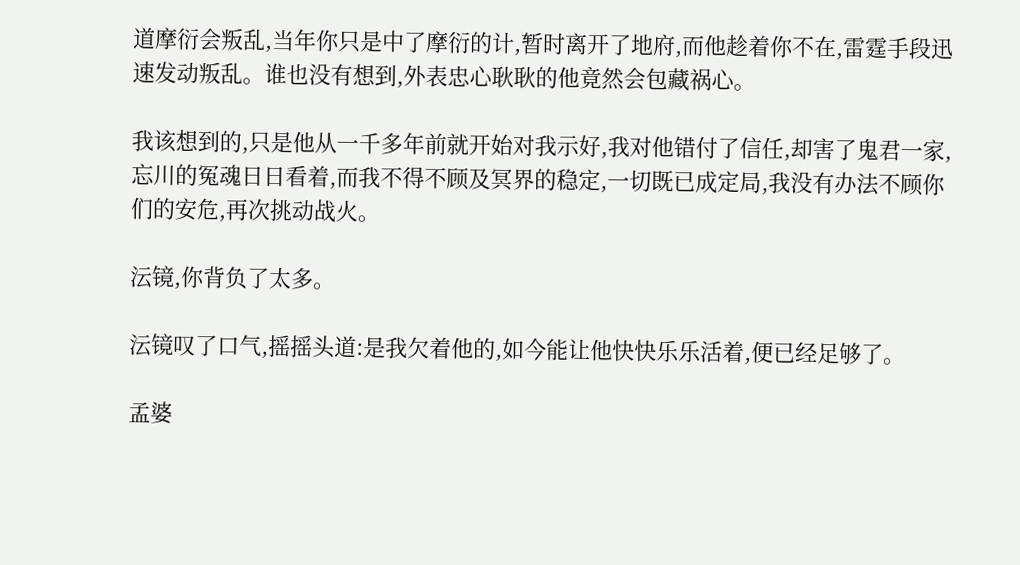道摩衍会叛乱,当年你只是中了摩衍的计,暂时离开了地府,而他趁着你不在,雷霆手段迅速发动叛乱。谁也没有想到,外表忠心耿耿的他竟然会包藏祸心。

我该想到的,只是他从一千多年前就开始对我示好,我对他错付了信任,却害了鬼君一家,忘川的冤魂日日看着,而我不得不顾及冥界的稳定,一切既已成定局,我没有办法不顾你们的安危,再次挑动战火。

沄镜,你背负了太多。

沄镜叹了口气,摇摇头道:是我欠着他的,如今能让他快快乐乐活着,便已经足够了。

孟婆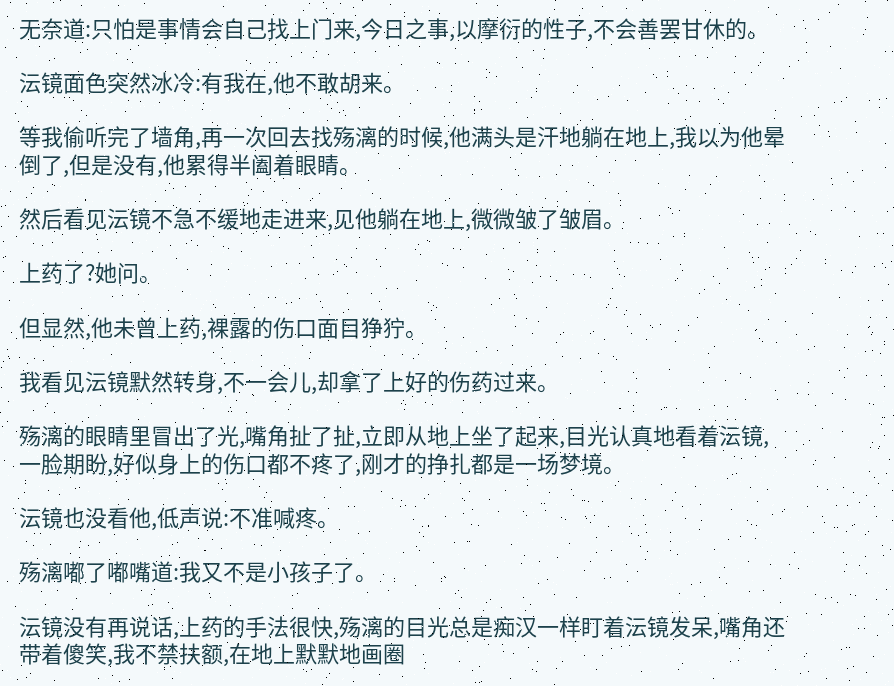无奈道:只怕是事情会自己找上门来,今日之事,以摩衍的性子,不会善罢甘休的。

沄镜面色突然冰冷:有我在,他不敢胡来。

等我偷听完了墙角,再一次回去找殇漓的时候,他满头是汗地躺在地上,我以为他晕倒了,但是没有,他累得半阖着眼睛。

然后看见沄镜不急不缓地走进来,见他躺在地上,微微皱了皱眉。

上药了?她问。

但显然,他未曾上药,裸露的伤口面目狰狞。

我看见沄镜默然转身,不一会儿,却拿了上好的伤药过来。

殇漓的眼睛里冒出了光,嘴角扯了扯,立即从地上坐了起来,目光认真地看着沄镜,一脸期盼,好似身上的伤口都不疼了,刚才的挣扎都是一场梦境。

沄镜也没看他,低声说:不准喊疼。

殇漓嘟了嘟嘴道:我又不是小孩子了。

沄镜没有再说话,上药的手法很快,殇漓的目光总是痴汉一样盯着沄镜发呆,嘴角还带着傻笑,我不禁扶额,在地上默默地画圈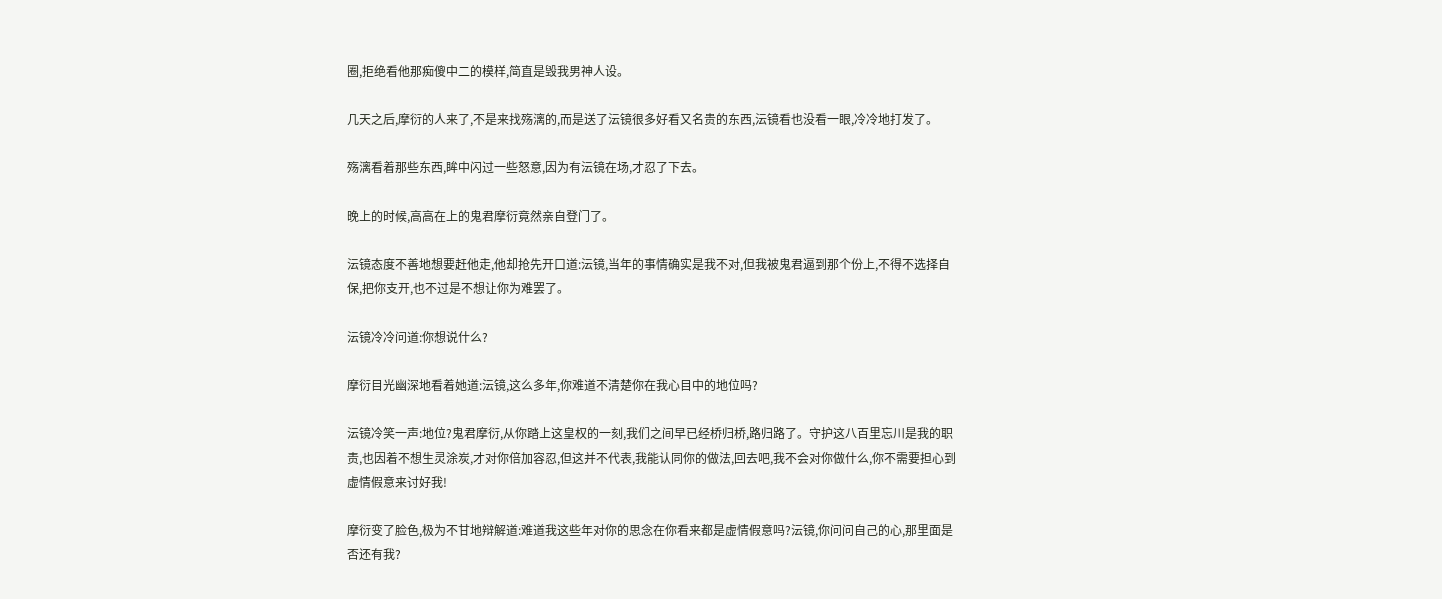圈,拒绝看他那痴傻中二的模样,简直是毁我男神人设。

几天之后,摩衍的人来了,不是来找殇漓的,而是送了沄镜很多好看又名贵的东西,沄镜看也没看一眼,冷冷地打发了。

殇漓看着那些东西,眸中闪过一些怒意,因为有沄镜在场,才忍了下去。

晚上的时候,高高在上的鬼君摩衍竟然亲自登门了。

沄镜态度不善地想要赶他走,他却抢先开口道:沄镜,当年的事情确实是我不对,但我被鬼君逼到那个份上,不得不选择自保,把你支开,也不过是不想让你为难罢了。

沄镜冷冷问道:你想说什么?

摩衍目光幽深地看着她道:沄镜,这么多年,你难道不清楚你在我心目中的地位吗?

沄镜冷笑一声:地位?鬼君摩衍,从你踏上这皇权的一刻,我们之间早已经桥归桥,路归路了。守护这八百里忘川是我的职责,也因着不想生灵涂炭,才对你倍加容忍,但这并不代表,我能认同你的做法,回去吧,我不会对你做什么,你不需要担心到虚情假意来讨好我!

摩衍变了脸色,极为不甘地辩解道:难道我这些年对你的思念在你看来都是虚情假意吗?沄镜,你问问自己的心,那里面是否还有我?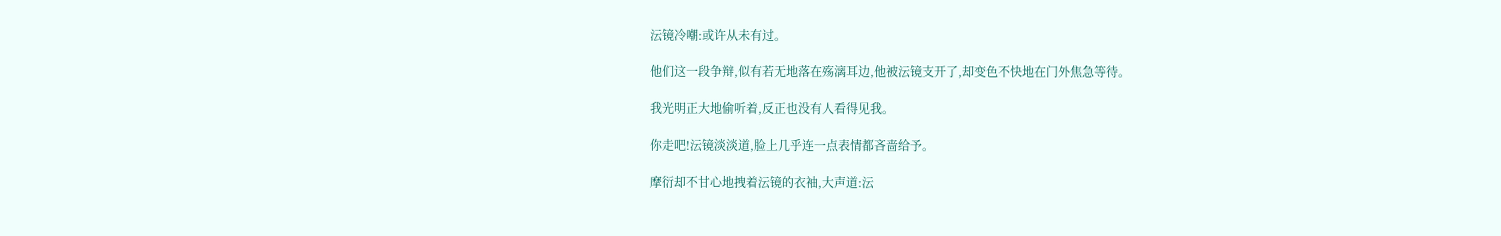沄镜冷嘲:或许从未有过。

他们这一段争辩,似有若无地落在殇漓耳边,他被沄镜支开了,却变色不快地在门外焦急等待。

我光明正大地偷听着,反正也没有人看得见我。

你走吧!沄镜淡淡道,脸上几乎连一点表情都吝啬给予。

摩衍却不甘心地拽着沄镜的衣袖,大声道:沄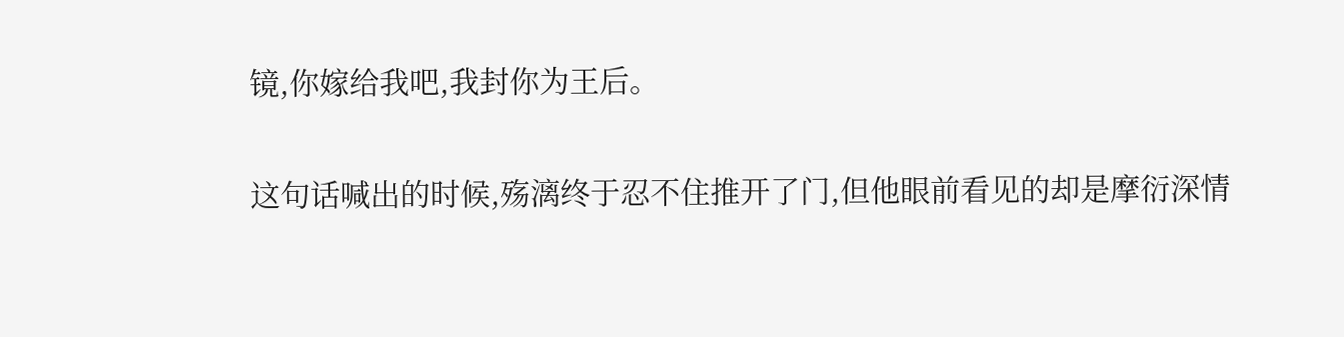镜,你嫁给我吧,我封你为王后。

这句话喊出的时候,殇漓终于忍不住推开了门,但他眼前看见的却是摩衍深情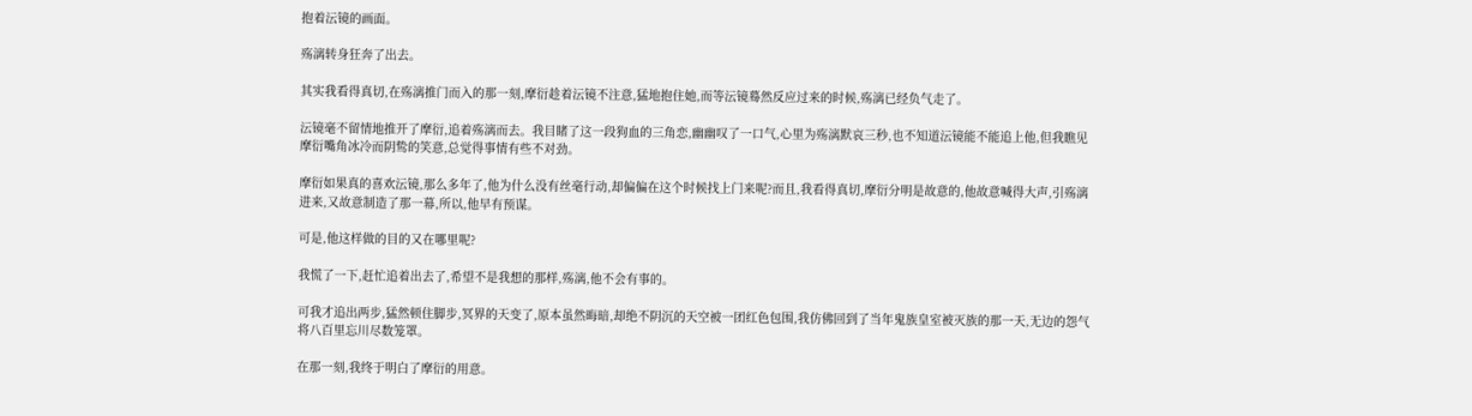抱着沄镜的画面。

殇漓转身狂奔了出去。

其实我看得真切,在殇漓推门而入的那一刻,摩衍趁着沄镜不注意,猛地抱住她,而等沄镜蓦然反应过来的时候,殇漓已经负气走了。

沄镜毫不留情地推开了摩衍,追着殇漓而去。我目睹了这一段狗血的三角恋,幽幽叹了一口气,心里为殇漓默哀三秒,也不知道沄镜能不能追上他,但我瞧见摩衍嘴角冰冷而阴鸷的笑意,总觉得事情有些不对劲。

摩衍如果真的喜欢沄镜,那么多年了,他为什么没有丝毫行动,却偏偏在这个时候找上门来呢?而且,我看得真切,摩衍分明是故意的,他故意喊得大声,引殇漓进来,又故意制造了那一幕,所以,他早有预谋。

可是,他这样做的目的又在哪里呢?

我慌了一下,赶忙追着出去了,希望不是我想的那样,殇漓,他不会有事的。

可我才追出两步,猛然顿住脚步,冥界的天变了,原本虽然晦暗,却绝不阴沉的天空被一团红色包围,我仿佛回到了当年鬼族皇室被灭族的那一天,无边的怨气将八百里忘川尽数笼罩。

在那一刻,我终于明白了摩衍的用意。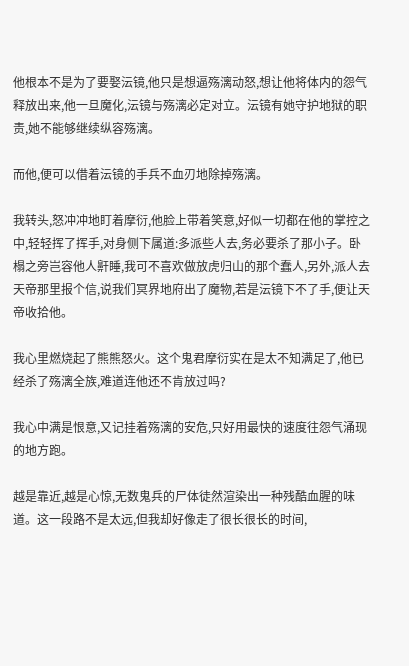他根本不是为了要娶沄镜,他只是想逼殇漓动怒,想让他将体内的怨气释放出来,他一旦魔化,沄镜与殇漓必定对立。沄镜有她守护地狱的职责,她不能够继续纵容殇漓。

而他,便可以借着沄镜的手兵不血刃地除掉殇漓。

我转头,怒冲冲地盯着摩衍,他脸上带着笑意,好似一切都在他的掌控之中,轻轻挥了挥手,对身侧下属道:多派些人去,务必要杀了那小子。卧榻之旁岂容他人鼾睡,我可不喜欢做放虎归山的那个蠢人,另外,派人去天帝那里报个信,说我们冥界地府出了魔物,若是沄镜下不了手,便让天帝收拾他。

我心里燃烧起了熊熊怒火。这个鬼君摩衍实在是太不知满足了,他已经杀了殇漓全族,难道连他还不肯放过吗?

我心中满是恨意,又记挂着殇漓的安危,只好用最快的速度往怨气涌现的地方跑。

越是靠近,越是心惊,无数鬼兵的尸体徒然渲染出一种残酷血腥的味道。这一段路不是太远,但我却好像走了很长很长的时间,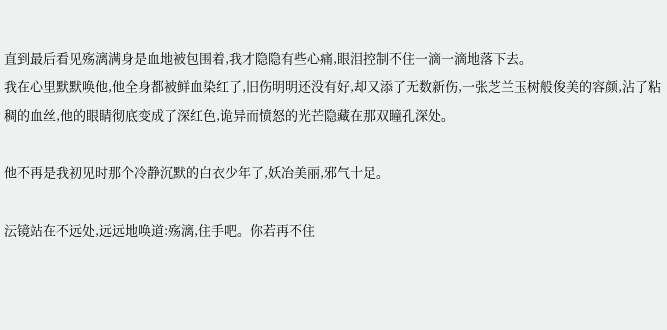直到最后看见殇漓满身是血地被包围着,我才隐隐有些心痛,眼泪控制不住一滴一滴地落下去。
我在心里默默唤他,他全身都被鲜血染红了,旧伤明明还没有好,却又添了无数新伤,一张芝兰玉树般俊美的容颜,沾了粘稠的血丝,他的眼睛彻底变成了深红色,诡异而愤怒的光芒隐藏在那双瞳孔深处。

他不再是我初见时那个冷静沉默的白衣少年了,妖冶美丽,邪气十足。

沄镜站在不远处,远远地唤道:殇漓,住手吧。你若再不住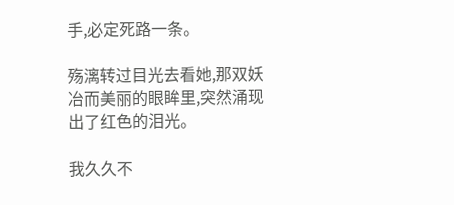手,必定死路一条。

殇漓转过目光去看她,那双妖冶而美丽的眼眸里,突然涌现出了红色的泪光。

我久久不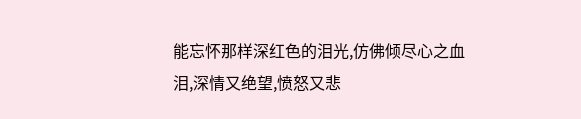能忘怀那样深红色的泪光,仿佛倾尽心之血泪,深情又绝望,愤怒又悲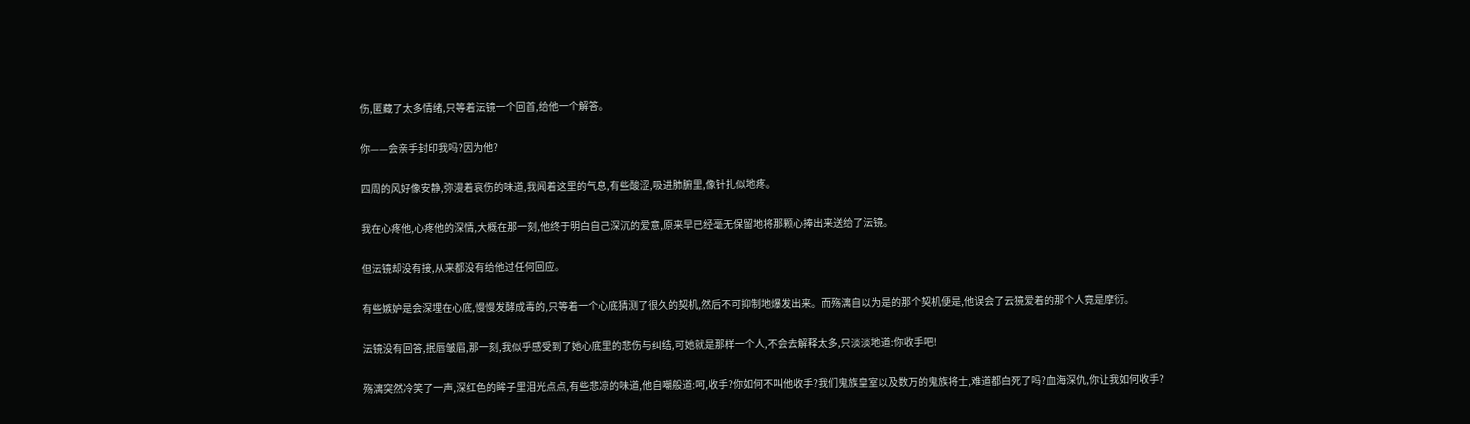伤,匿藏了太多情绪,只等着沄镜一个回首,给他一个解答。

你——会亲手封印我吗?因为他?

四周的风好像安静,弥漫着哀伤的味道,我闻着这里的气息,有些酸涩,吸进肺腑里,像针扎似地疼。

我在心疼他,心疼他的深情,大概在那一刻,他终于明白自己深沉的爱意,原来早已经毫无保留地将那颗心捧出来送给了沄镜。

但沄镜却没有接,从来都没有给他过任何回应。

有些嫉妒是会深埋在心底,慢慢发酵成毒的,只等着一个心底猜测了很久的契机,然后不可抑制地爆发出来。而殇漓自以为是的那个契机便是,他误会了云獍爱着的那个人竟是摩衍。

沄镜没有回答,抿唇皱眉,那一刻,我似乎感受到了她心底里的悲伤与纠结,可她就是那样一个人,不会去解释太多,只淡淡地道:你收手吧!

殇漓突然冷笑了一声,深红色的眸子里泪光点点,有些悲凉的味道,他自嘲般道:呵,收手?你如何不叫他收手?我们鬼族皇室以及数万的鬼族将士,难道都白死了吗?血海深仇,你让我如何收手?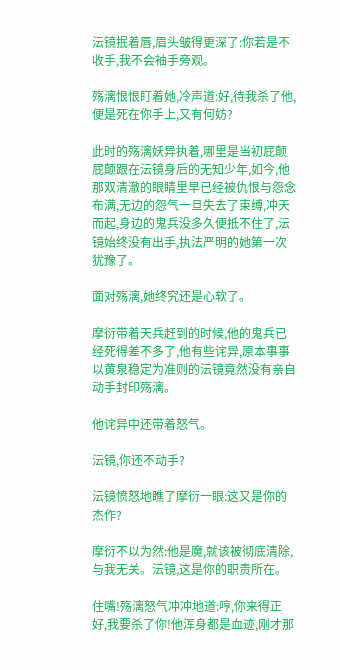沄镜抿着唇,眉头皱得更深了:你若是不收手,我不会袖手旁观。

殇漓恨恨盯着她,冷声道:好,待我杀了他,便是死在你手上,又有何妨?

此时的殇漓妖异执着,哪里是当初屁颠屁颠跟在沄镜身后的无知少年,如今,他那双清澈的眼睛里早已经被仇恨与怨念布满,无边的怨气一旦失去了束缚,冲天而起,身边的鬼兵没多久便抵不住了,沄镜始终没有出手,执法严明的她第一次犹豫了。

面对殇漓,她终究还是心软了。

摩衍带着天兵赶到的时候,他的鬼兵已经死得差不多了,他有些诧异,原本事事以黄泉稳定为准则的沄镜竟然没有亲自动手封印殇漓。

他诧异中还带着怒气。

沄镜,你还不动手?

沄镜愤怒地瞧了摩衍一眼:这又是你的杰作?

摩衍不以为然:他是魔,就该被彻底清除,与我无关。沄镜,这是你的职责所在。

住嘴!殇漓怒气冲冲地道:哼,你来得正好,我要杀了你!他浑身都是血迹,刚才那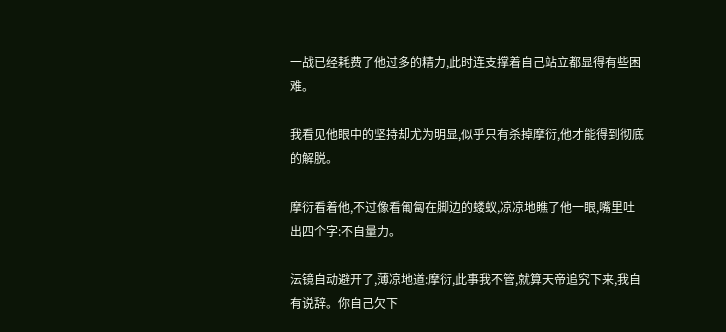一战已经耗费了他过多的精力,此时连支撑着自己站立都显得有些困难。

我看见他眼中的坚持却尤为明显,似乎只有杀掉摩衍,他才能得到彻底的解脱。

摩衍看着他,不过像看匍匐在脚边的蝼蚁,凉凉地瞧了他一眼,嘴里吐出四个字:不自量力。

沄镜自动避开了,薄凉地道:摩衍,此事我不管,就算天帝追究下来,我自有说辞。你自己欠下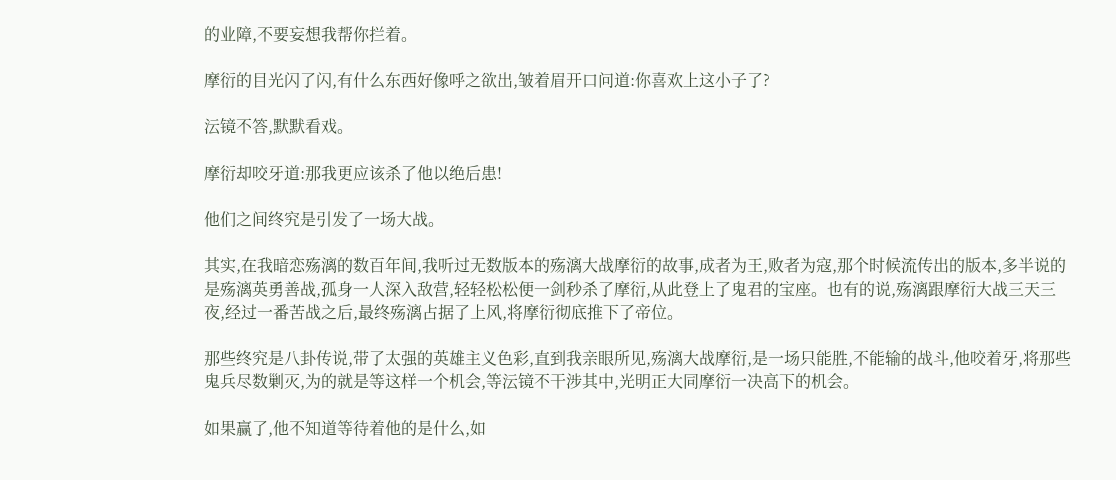的业障,不要妄想我帮你拦着。

摩衍的目光闪了闪,有什么东西好像呼之欲出,皱着眉开口问道:你喜欢上这小子了?

沄镜不答,默默看戏。

摩衍却咬牙道:那我更应该杀了他以绝后患!

他们之间终究是引发了一场大战。

其实,在我暗恋殇漓的数百年间,我听过无数版本的殇漓大战摩衍的故事,成者为王,败者为寇,那个时候流传出的版本,多半说的是殇漓英勇善战,孤身一人深入敌营,轻轻松松便一剑秒杀了摩衍,从此登上了鬼君的宝座。也有的说,殇漓跟摩衍大战三天三夜,经过一番苦战之后,最终殇漓占据了上风,将摩衍彻底推下了帝位。

那些终究是八卦传说,带了太强的英雄主义色彩,直到我亲眼所见,殇漓大战摩衍,是一场只能胜,不能输的战斗,他咬着牙,将那些鬼兵尽数剿灭,为的就是等这样一个机会,等沄镜不干涉其中,光明正大同摩衍一决高下的机会。

如果赢了,他不知道等待着他的是什么,如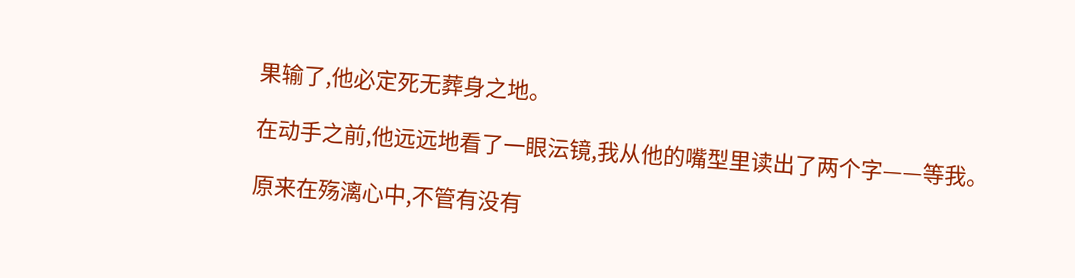果输了,他必定死无葬身之地。

在动手之前,他远远地看了一眼沄镜,我从他的嘴型里读出了两个字——等我。

原来在殇漓心中,不管有没有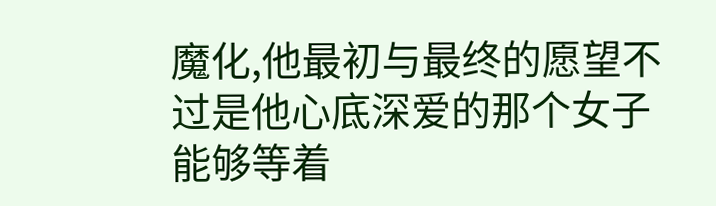魔化,他最初与最终的愿望不过是他心底深爱的那个女子能够等着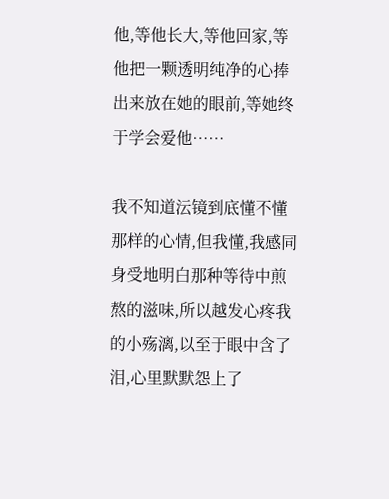他,等他长大,等他回家,等他把一颗透明纯净的心捧出来放在她的眼前,等她终于学会爱他……

我不知道沄镜到底懂不懂那样的心情,但我懂,我感同身受地明白那种等待中煎熬的滋味,所以越发心疼我的小殇漓,以至于眼中含了泪,心里默默怨上了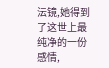沄镜,她得到了这世上最纯净的一份感情,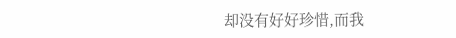却没有好好珍惜,而我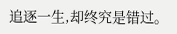追逐一生,却终究是错过。